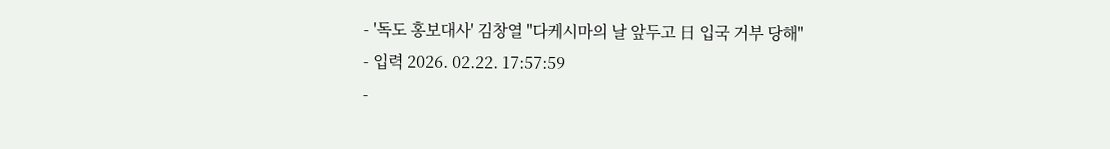- '독도 홍보대사' 김창열 "다케시마의 날 앞두고 日 입국 거부 당해"
- 입력 2026. 02.22. 17:57:59
-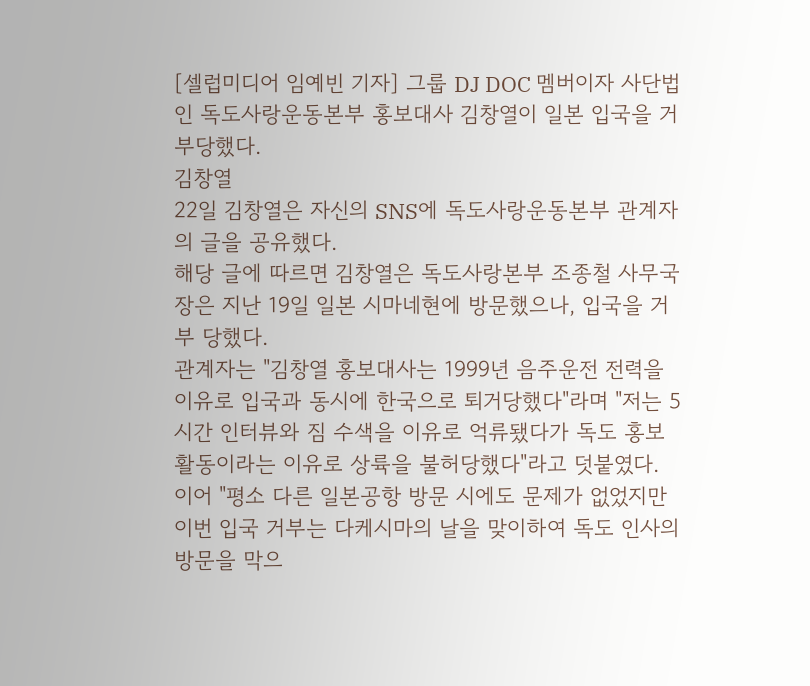[셀럽미디어 임예빈 기자] 그룹 DJ DOC 멤버이자 사단법인 독도사랑운동본부 홍보대사 김창열이 일본 입국을 거부당했다.
김창열
22일 김창열은 자신의 SNS에 독도사랑운동본부 관계자의 글을 공유했다.
해당 글에 따르면 김창열은 독도사랑본부 조종철 사무국장은 지난 19일 일본 시마네현에 방문했으나, 입국을 거부 당했다.
관계자는 "김창열 홍보대사는 1999년 음주운전 전력을 이유로 입국과 동시에 한국으로 퇴거당했다"라며 "저는 5시간 인터뷰와 짐 수색을 이유로 억류됐다가 독도 홍보 활동이라는 이유로 상륙을 불허당했다"라고 덧붙였다.
이어 "평소 다른 일본공항 방문 시에도 문제가 없었지만 이번 입국 거부는 다케시마의 날을 맞이하여 독도 인사의 방문을 막으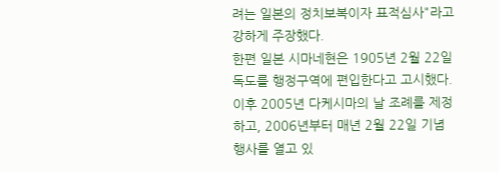려는 일본의 정치보복이자 표적심사"라고 강하게 주장했다.
한편 일본 시마네현은 1905년 2월 22일 독도를 행정구역에 편입한다고 고시했다. 이후 2005년 다케시마의 날 조례를 제정하고, 2006년부터 매년 2월 22일 기념행사를 열고 있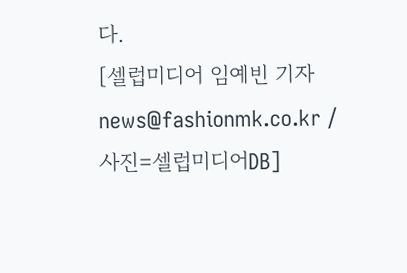다.
[셀럽미디어 임예빈 기자 news@fashionmk.co.kr / 사진=셀럽미디어DB]